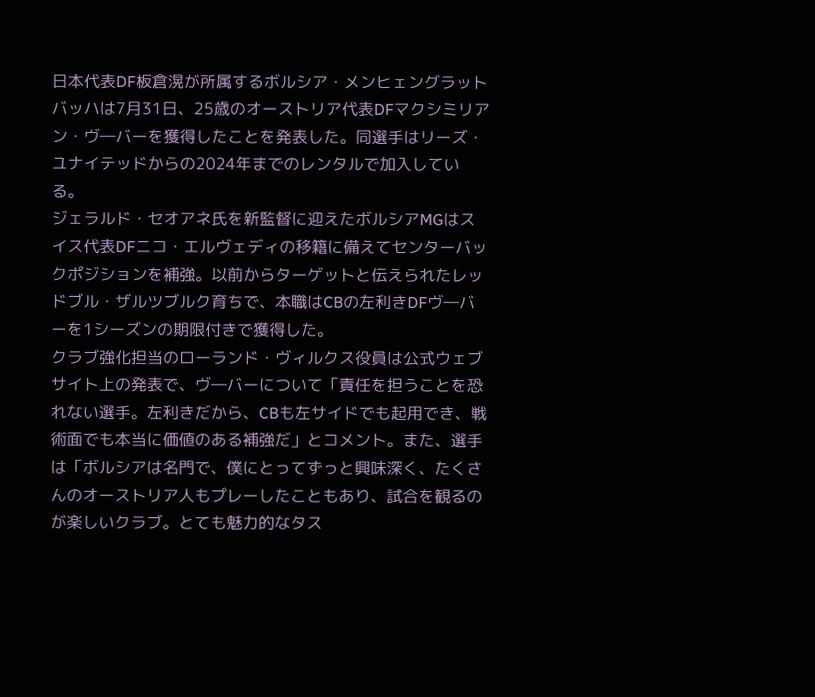日本代表DF板倉滉が所属するボルシア・メンヒェングラットバッハは7月31日、25歳のオーストリア代表DFマクシミリアン・ヴ―バーを獲得したことを発表した。同選手はリーズ・ユナイテッドからの2024年までのレンタルで加入している。
ジェラルド・セオアネ氏を新監督に迎えたボルシアMGはスイス代表DFニコ・エルヴェディの移籍に備えてセンターバックポジションを補強。以前からターゲットと伝えられたレッドブル・ザルツブルク育ちで、本職はCBの左利きDFヴ―バーを1シーズンの期限付きで獲得した。
クラブ強化担当のローランド・ヴィルクス役員は公式ウェブサイト上の発表で、ヴ―バーについて「責任を担うことを恐れない選手。左利きだから、CBも左サイドでも起用でき、戦術面でも本当に価値のある補強だ」とコメント。また、選手は「ボルシアは名門で、僕にとってずっと興味深く、たくさんのオーストリア人もプレーしたこともあり、試合を観るのが楽しいクラブ。とても魅力的なタス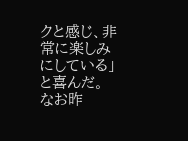クと感じ、非常に楽しみにしている」と喜んだ。
なお昨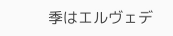季はエルヴェデ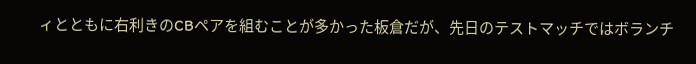ィとともに右利きのCBペアを組むことが多かった板倉だが、先日のテストマッチではボランチ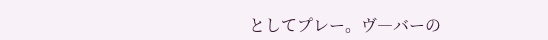としてプレー。ヴ―バーの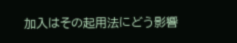加入はその起用法にどう影響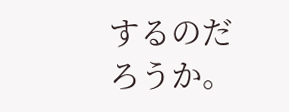するのだろうか。